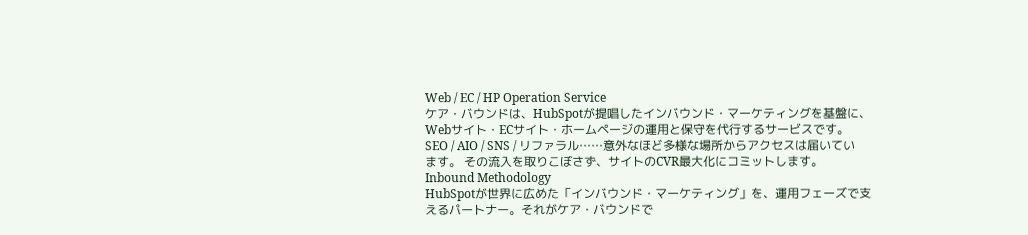Web / EC / HP Operation Service
ケア・バウンドは、HubSpotが提唱したインバウンド・マーケティングを基盤に、 Webサイト・ECサイト・ホームページの運用と保守を代行するサービスです。 SEO / AIO / SNS / リファラル……意外なほど多様な場所からアクセスは届いています。 その流入を取りこぼさず、サイトのCVR最大化にコミットします。
Inbound Methodology
HubSpotが世界に広めた「インバウンド・マーケティング」を、運用フェーズで支えるパートナー。それがケア・バウンドで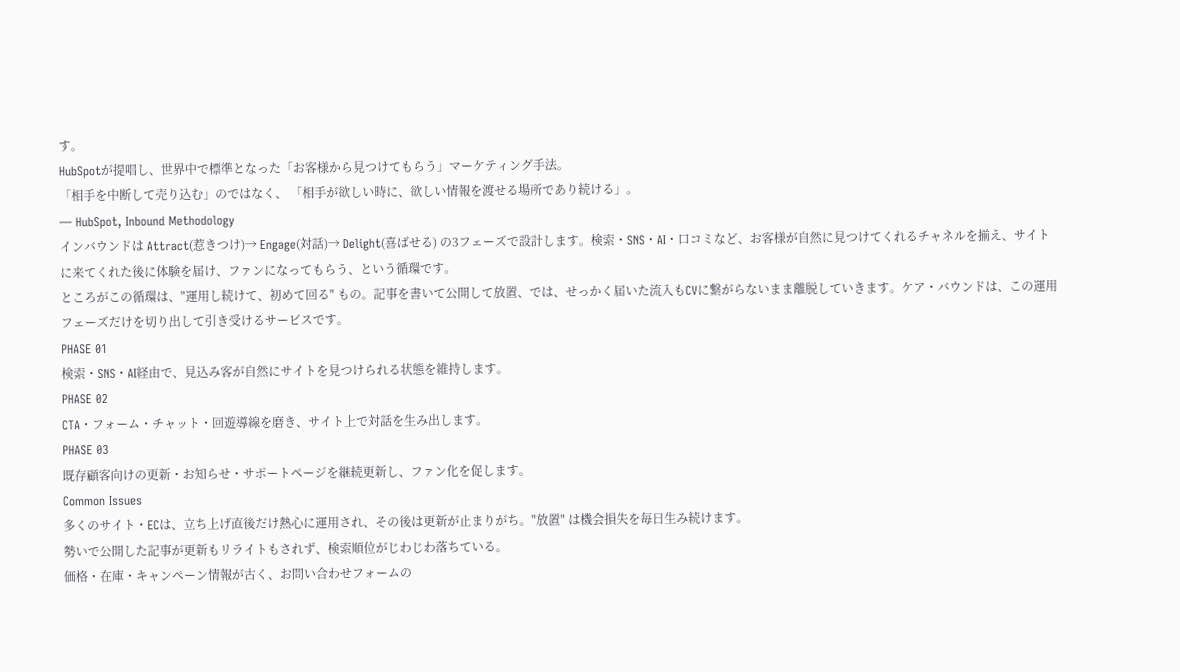す。
HubSpotが提唱し、世界中で標準となった「お客様から見つけてもらう」マーケティング手法。
「相手を中断して売り込む」のではなく、 「相手が欲しい時に、欲しい情報を渡せる場所であり続ける」。
— HubSpot, Inbound Methodology
インバウンドは Attract(惹きつけ)→ Engage(対話)→ Delight(喜ばせる) の3フェーズで設計します。検索・SNS・AI・口コミなど、お客様が自然に見つけてくれるチャネルを揃え、サイトに来てくれた後に体験を届け、ファンになってもらう、という循環です。
ところがこの循環は、"運用し続けて、初めて回る" もの。記事を書いて公開して放置、では、せっかく届いた流入もCVに繋がらないまま離脱していきます。ケア・バウンドは、この運用フェーズだけを切り出して引き受けるサービスです。
PHASE 01
検索・SNS・AI経由で、見込み客が自然にサイトを見つけられる状態を維持します。
PHASE 02
CTA・フォーム・チャット・回遊導線を磨き、サイト上で対話を生み出します。
PHASE 03
既存顧客向けの更新・お知らせ・サポートページを継続更新し、ファン化を促します。
Common Issues
多くのサイト・ECは、立ち上げ直後だけ熱心に運用され、その後は更新が止まりがち。"放置" は機会損失を毎日生み続けます。
勢いで公開した記事が更新もリライトもされず、検索順位がじわじわ落ちている。
価格・在庫・キャンペーン情報が古く、お問い合わせフォームの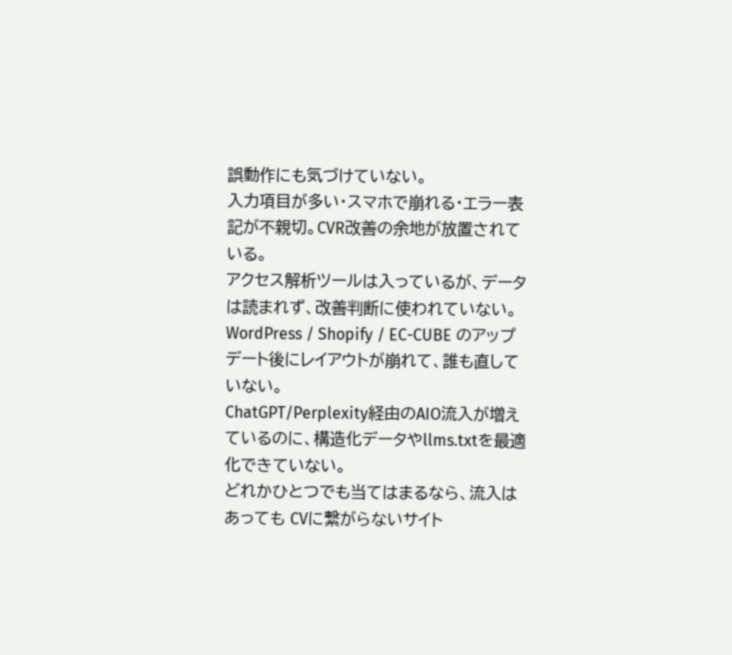誤動作にも気づけていない。
入力項目が多い・スマホで崩れる・エラー表記が不親切。CVR改善の余地が放置されている。
アクセス解析ツールは入っているが、データは読まれず、改善判断に使われていない。
WordPress / Shopify / EC-CUBE のアップデート後にレイアウトが崩れて、誰も直していない。
ChatGPT/Perplexity経由のAIO流入が増えているのに、構造化データやllms.txtを最適化できていない。
どれかひとつでも当てはまるなら、流入はあっても CVに繋がらないサイト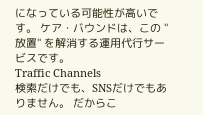になっている可能性が高いです。 ケア・バウンドは、この "放置" を解消する運用代行サービスです。
Traffic Channels
検索だけでも、SNSだけでもありません。 だからこ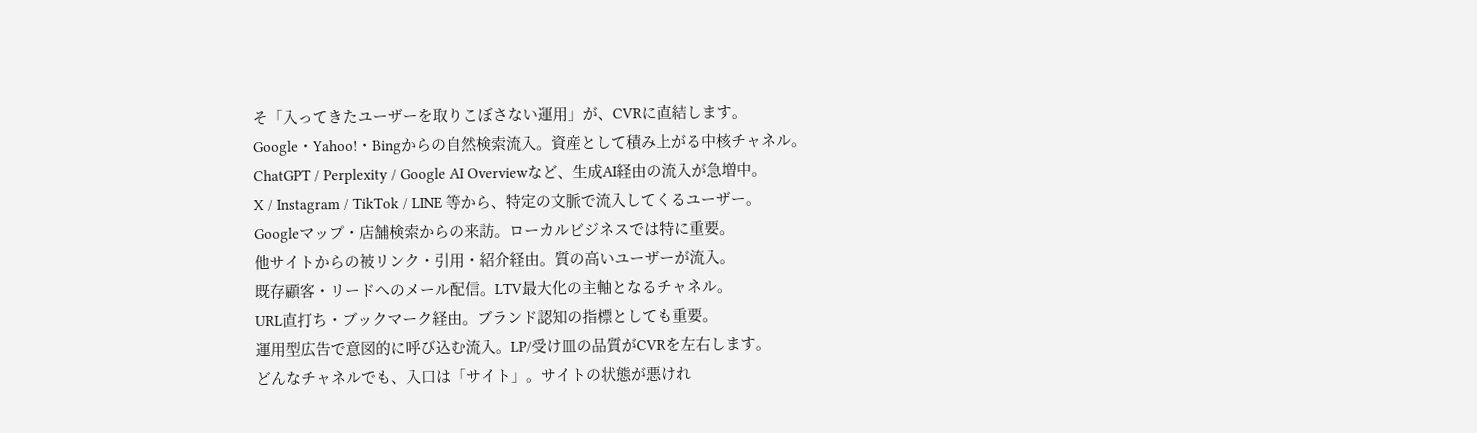そ「入ってきたユーザーを取りこぼさない運用」が、CVRに直結します。
Google・Yahoo!・Bingからの自然検索流入。資産として積み上がる中核チャネル。
ChatGPT / Perplexity / Google AI Overviewなど、生成AI経由の流入が急増中。
X / Instagram / TikTok / LINE 等から、特定の文脈で流入してくるユーザー。
Googleマップ・店舗検索からの来訪。ローカルビジネスでは特に重要。
他サイトからの被リンク・引用・紹介経由。質の高いユーザーが流入。
既存顧客・リードへのメール配信。LTV最大化の主軸となるチャネル。
URL直打ち・ブックマーク経由。ブランド認知の指標としても重要。
運用型広告で意図的に呼び込む流入。LP/受け皿の品質がCVRを左右します。
どんなチャネルでも、入口は「サイト」。サイトの状態が悪けれ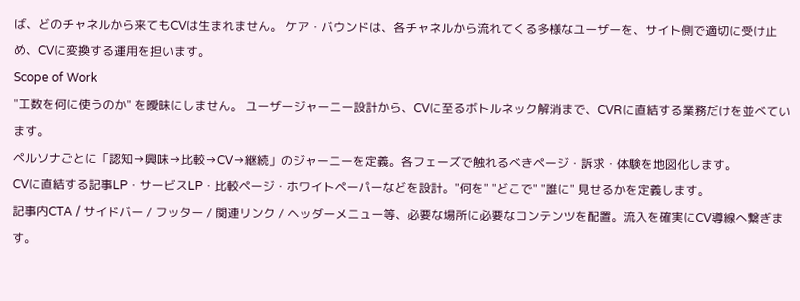ば、どのチャネルから来てもCVは生まれません。 ケア・バウンドは、各チャネルから流れてくる多様なユーザーを、サイト側で適切に受け止め、CVに変換する運用を担います。
Scope of Work
"工数を何に使うのか" を曖昧にしません。 ユーザージャーニー設計から、CVに至るボトルネック解消まで、CVRに直結する業務だけを並べています。
ペルソナごとに「認知→興味→比較→CV→継続」のジャーニーを定義。各フェーズで触れるべきページ・訴求・体験を地図化します。
CVに直結する記事LP・サービスLP・比較ページ・ホワイトペーパーなどを設計。"何を" "どこで" "誰に" 見せるかを定義します。
記事内CTA / サイドバー / フッター / 関連リンク / ヘッダーメニュー等、必要な場所に必要なコンテンツを配置。流入を確実にCV導線へ繋ぎます。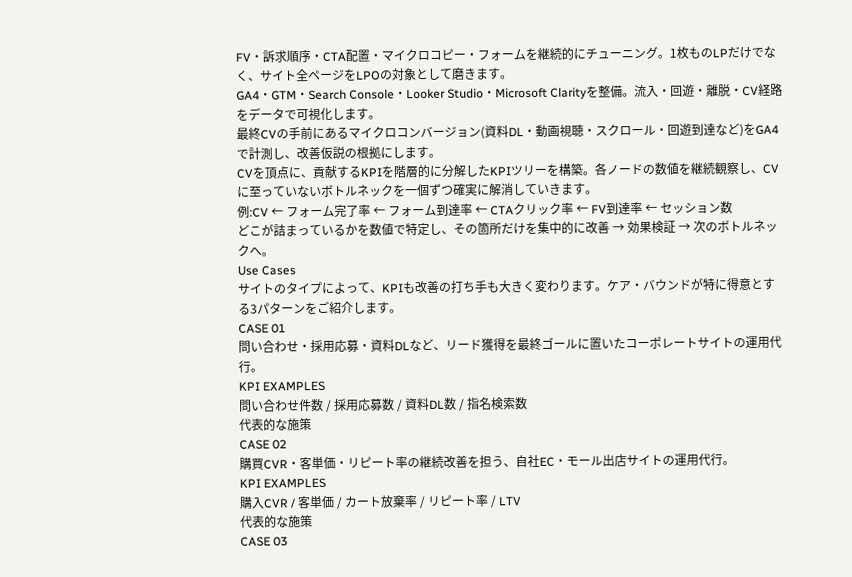FV・訴求順序・CTA配置・マイクロコピー・フォームを継続的にチューニング。1枚ものLPだけでなく、サイト全ページをLPOの対象として磨きます。
GA4・GTM・Search Console・Looker Studio・Microsoft Clarityを整備。流入・回遊・離脱・CV経路をデータで可視化します。
最終CVの手前にあるマイクロコンバージョン(資料DL・動画視聴・スクロール・回遊到達など)をGA4で計測し、改善仮説の根拠にします。
CVを頂点に、貢献するKPIを階層的に分解したKPIツリーを構築。各ノードの数値を継続観察し、CVに至っていないボトルネックを一個ずつ確実に解消していきます。
例:CV ← フォーム完了率 ← フォーム到達率 ← CTAクリック率 ← FV到達率 ← セッション数
どこが詰まっているかを数値で特定し、その箇所だけを集中的に改善 → 効果検証 → 次のボトルネックへ。
Use Cases
サイトのタイプによって、KPIも改善の打ち手も大きく変わります。ケア・バウンドが特に得意とする3パターンをご紹介します。
CASE 01
問い合わせ・採用応募・資料DLなど、リード獲得を最終ゴールに置いたコーポレートサイトの運用代行。
KPI EXAMPLES
問い合わせ件数 / 採用応募数 / 資料DL数 / 指名検索数
代表的な施策
CASE 02
購買CVR・客単価・リピート率の継続改善を担う、自社EC・モール出店サイトの運用代行。
KPI EXAMPLES
購入CVR / 客単価 / カート放棄率 / リピート率 / LTV
代表的な施策
CASE 03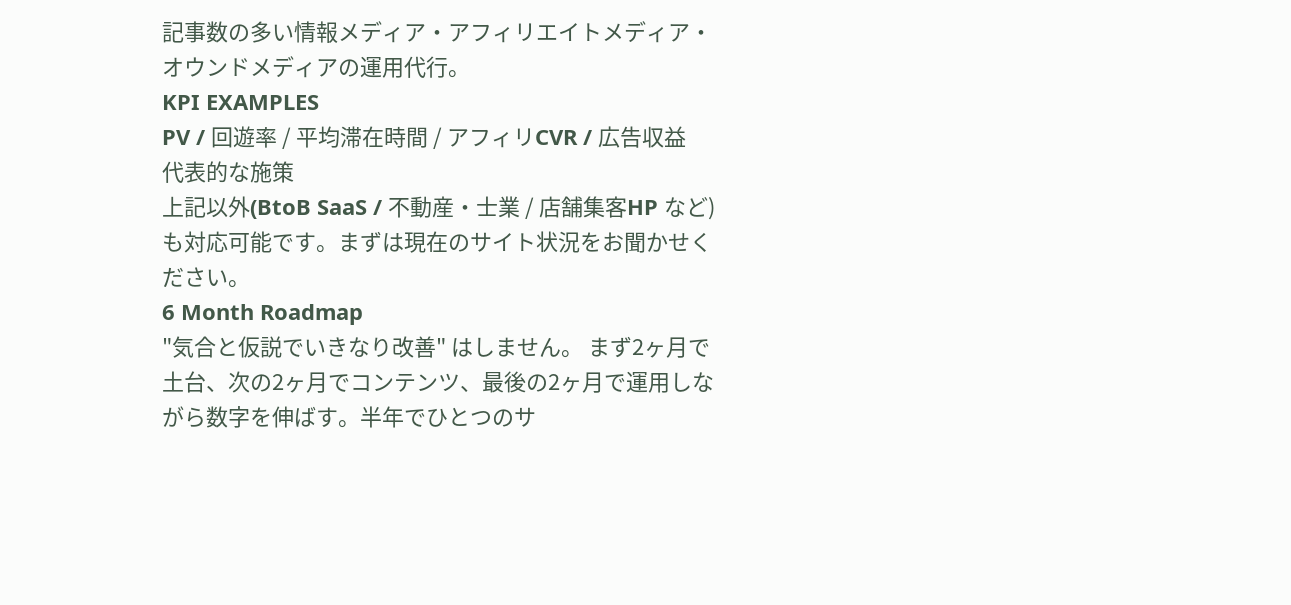記事数の多い情報メディア・アフィリエイトメディア・オウンドメディアの運用代行。
KPI EXAMPLES
PV / 回遊率 / 平均滞在時間 / アフィリCVR / 広告収益
代表的な施策
上記以外(BtoB SaaS / 不動産・士業 / 店舗集客HP など)も対応可能です。まずは現在のサイト状況をお聞かせください。
6 Month Roadmap
"気合と仮説でいきなり改善" はしません。 まず2ヶ月で土台、次の2ヶ月でコンテンツ、最後の2ヶ月で運用しながら数字を伸ばす。半年でひとつのサ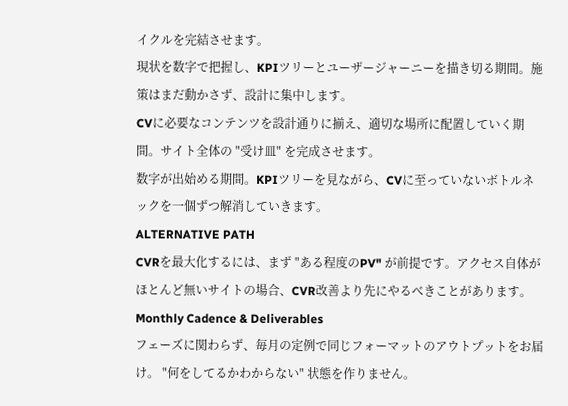イクルを完結させます。
現状を数字で把握し、KPIツリーとユーザージャーニーを描き切る期間。施策はまだ動かさず、設計に集中します。
CVに必要なコンテンツを設計通りに揃え、適切な場所に配置していく期間。サイト全体の "受け皿" を完成させます。
数字が出始める期間。KPIツリーを見ながら、CVに至っていないボトルネックを一個ずつ解消していきます。
ALTERNATIVE PATH
CVRを最大化するには、まず "ある程度のPV" が前提です。アクセス自体がほとんど無いサイトの場合、CVR改善より先にやるべきことがあります。
Monthly Cadence & Deliverables
フェーズに関わらず、毎月の定例で同じフォーマットのアウトプットをお届け。 "何をしてるかわからない" 状態を作りません。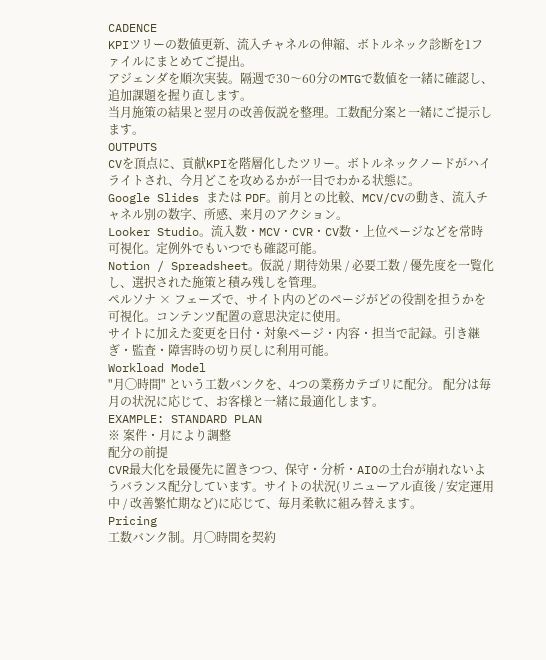CADENCE
KPIツリーの数値更新、流入チャネルの伸縮、ボトルネック診断を1ファイルにまとめてご提出。
アジェンダを順次実装。隔週で30〜60分のMTGで数値を一緒に確認し、追加課題を握り直します。
当月施策の結果と翌月の改善仮説を整理。工数配分案と一緒にご提示します。
OUTPUTS
CVを頂点に、貢献KPIを階層化したツリー。ボトルネックノードがハイライトされ、今月どこを攻めるかが一目でわかる状態に。
Google Slides または PDF。前月との比較、MCV/CVの動き、流入チャネル別の数字、所感、来月のアクション。
Looker Studio。流入数・MCV・CVR・CV数・上位ページなどを常時可視化。定例外でもいつでも確認可能。
Notion / Spreadsheet。仮説 / 期待効果 / 必要工数 / 優先度を一覧化し、選択された施策と積み残しを管理。
ペルソナ × フェーズで、サイト内のどのページがどの役割を担うかを可視化。コンテンツ配置の意思決定に使用。
サイトに加えた変更を日付・対象ページ・内容・担当で記録。引き継ぎ・監査・障害時の切り戻しに利用可能。
Workload Model
"月◯時間" という工数バンクを、4つの業務カテゴリに配分。 配分は毎月の状況に応じて、お客様と一緒に最適化します。
EXAMPLE: STANDARD PLAN
※ 案件・月により調整
配分の前提
CVR最大化を最優先に置きつつ、保守・分析・AIOの土台が崩れないようバランス配分しています。サイトの状況(リニューアル直後 / 安定運用中 / 改善繁忙期など)に応じて、毎月柔軟に組み替えます。
Pricing
工数バンク制。月◯時間を契約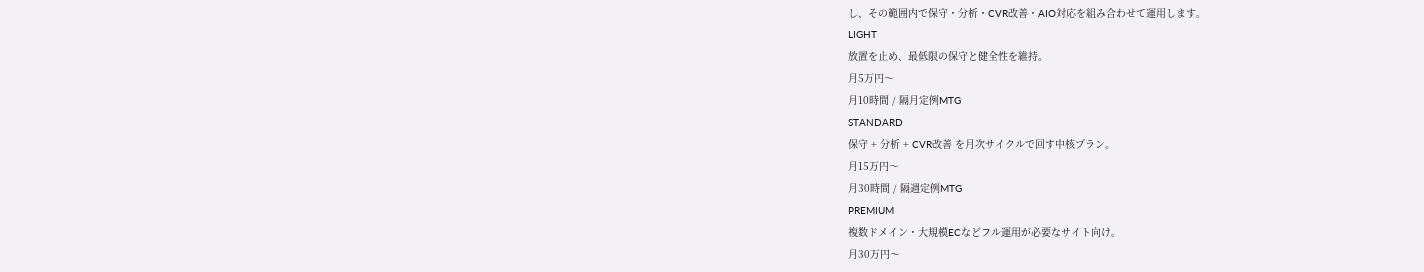し、その範囲内で保守・分析・CVR改善・AIO対応を組み合わせて運用します。
LIGHT
放置を止め、最低限の保守と健全性を維持。
月5万円〜
月10時間 / 隔月定例MTG
STANDARD
保守 + 分析 + CVR改善 を月次サイクルで回す中核プラン。
月15万円〜
月30時間 / 隔週定例MTG
PREMIUM
複数ドメイン・大規模ECなどフル運用が必要なサイト向け。
月30万円〜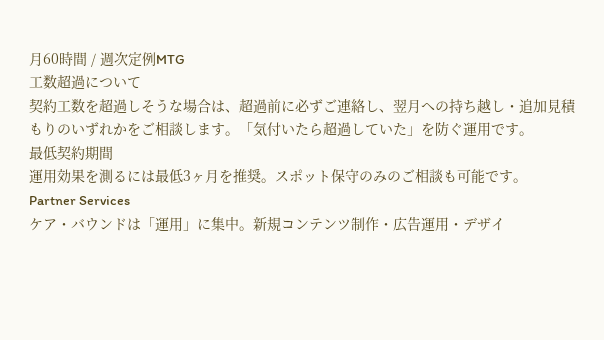月60時間 / 週次定例MTG
工数超過について
契約工数を超過しそうな場合は、超過前に必ずご連絡し、翌月への持ち越し・追加見積もりのいずれかをご相談します。「気付いたら超過していた」を防ぐ運用です。
最低契約期間
運用効果を測るには最低3ヶ月を推奨。スポット保守のみのご相談も可能です。
Partner Services
ケア・バウンドは「運用」に集中。新規コンテンツ制作・広告運用・デザイ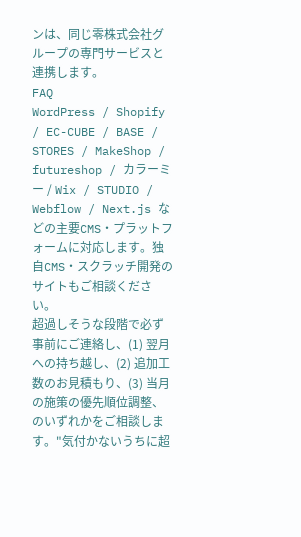ンは、同じ零株式会社グループの専門サービスと連携します。
FAQ
WordPress / Shopify / EC-CUBE / BASE / STORES / MakeShop / futureshop / カラーミー / Wix / STUDIO / Webflow / Next.js などの主要CMS・プラットフォームに対応します。独自CMS・スクラッチ開発のサイトもご相談ください。
超過しそうな段階で必ず事前にご連絡し、(1) 翌月への持ち越し、(2) 追加工数のお見積もり、(3) 当月の施策の優先順位調整、のいずれかをご相談します。"気付かないうちに超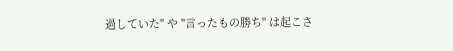過していた" や "言ったもの勝ち" は起こさ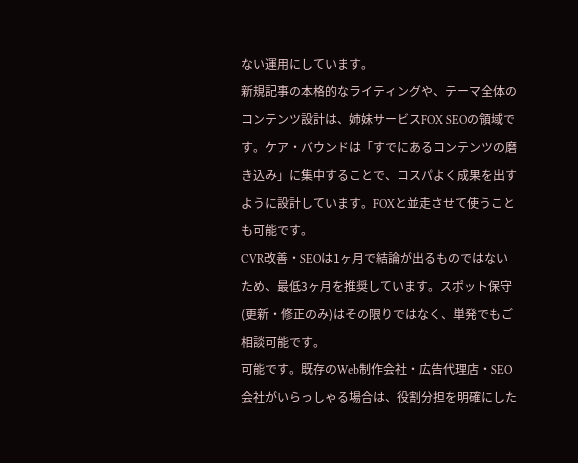ない運用にしています。
新規記事の本格的なライティングや、テーマ全体のコンテンツ設計は、姉妹サービスFOX SEOの領域です。ケア・バウンドは「すでにあるコンテンツの磨き込み」に集中することで、コスパよく成果を出すように設計しています。FOXと並走させて使うことも可能です。
CVR改善・SEOは1ヶ月で結論が出るものではないため、最低3ヶ月を推奨しています。スポット保守(更新・修正のみ)はその限りではなく、単発でもご相談可能です。
可能です。既存のWeb制作会社・広告代理店・SEO会社がいらっしゃる場合は、役割分担を明確にした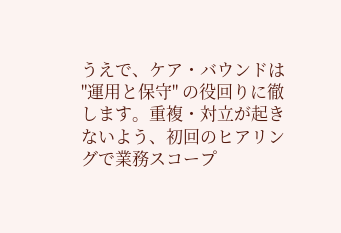うえで、ケア・バウンドは "運用と保守" の役回りに徹します。重複・対立が起きないよう、初回のヒアリングで業務スコープ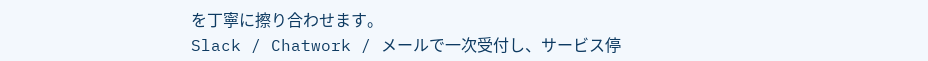を丁寧に擦り合わせます。
Slack / Chatwork / メールで一次受付し、サービス停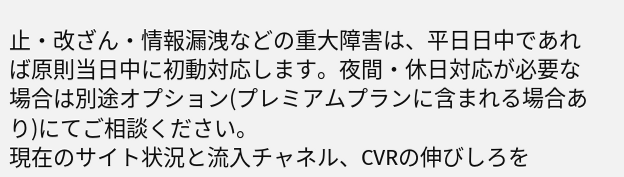止・改ざん・情報漏洩などの重大障害は、平日日中であれば原則当日中に初動対応します。夜間・休日対応が必要な場合は別途オプション(プレミアムプランに含まれる場合あり)にてご相談ください。
現在のサイト状況と流入チャネル、CVRの伸びしろを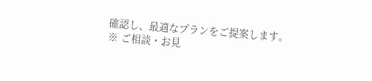確認し、最適なプランをご提案します。
※ ご相談・お見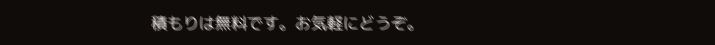積もりは無料です。お気軽にどうぞ。